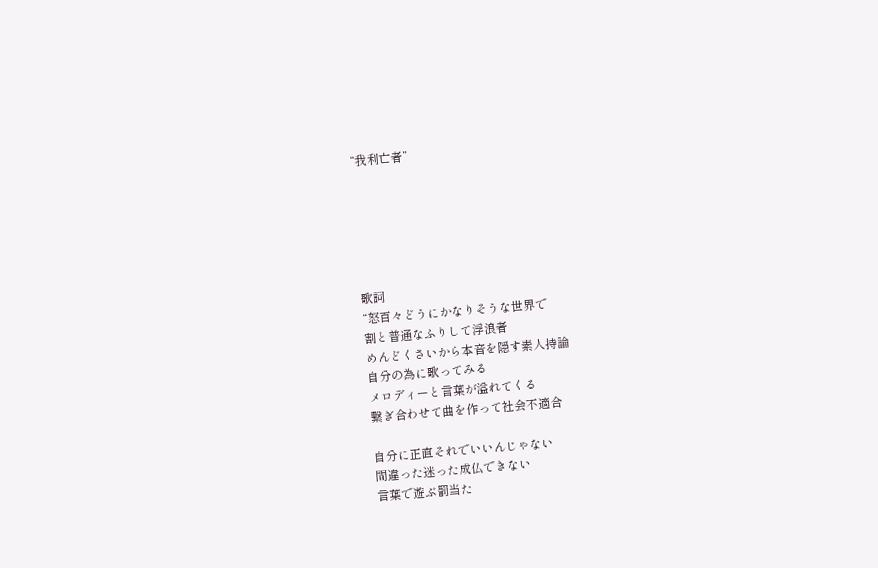“我利亡者”






歌詞
“怒百々どうにかなりそうな世界で
割と普通なふりして浮浪者
めんどくさいから本音を隠す素人持論
自分の為に歌ってみる
メロディーと言葉が溢れてくる
繋ぎ合わせて曲を作って社会不適合

自分に正直それでいいんじゃない
間違った迷った成仏できない
言葉で遊ぶ罰当た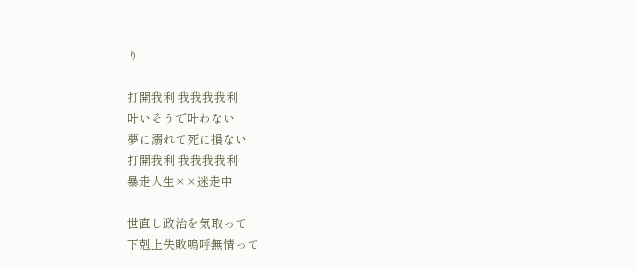り

打開我利 我我我我利
叶いそうで叶わない
夢に溺れて死に損ない
打開我利 我我我我利
暴走人生××迷走中

世直し政治を気取って
下剋上失敗嗚呼無情って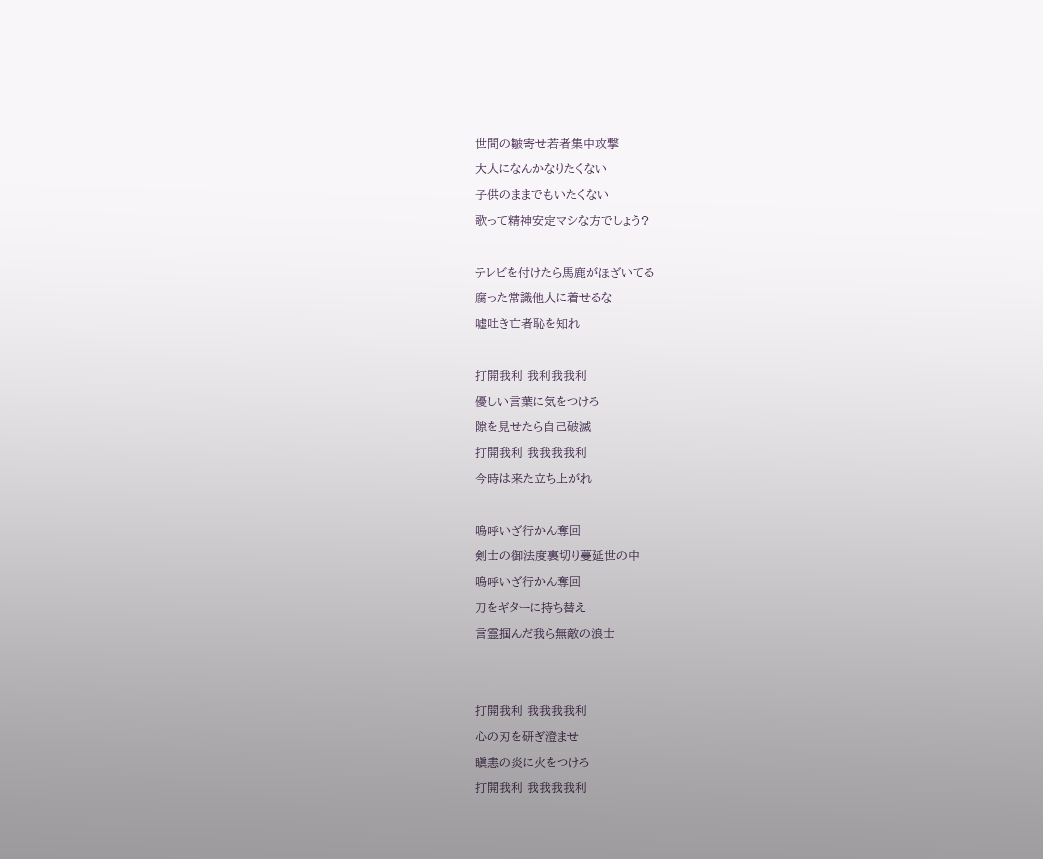世間の皺寄せ若者集中攻撃
大人になんかなりたくない
子供のままでもいたくない
歌って精神安定マシな方でしょう?

テレビを付けたら馬鹿がほざいてる
腐った常識他人に着せるな
嘘吐き亡者恥を知れ

打開我利 我利我我利
優しい言葉に気をつけろ
隙を見せたら自己破滅
打開我利 我我我我利
今時は来た立ち上がれ

嗚呼いざ行かん奪回
剣士の御法度裏切り蔓延世の中
嗚呼いざ行かん奪回
刀をギターに持ち替え
言霊掴んだ我ら無敵の浪士


打開我利 我我我我利
心の刃を研ぎ澄ませ
瞋恚の炎に火をつけろ
打開我利 我我我我利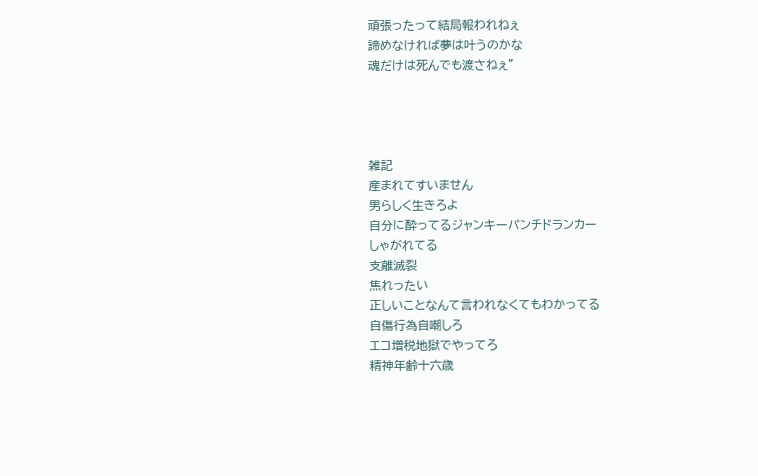頑張ったって結局報われねぇ
諦めなければ夢は叶うのかな
魂だけは死んでも渡さねぇ”




雑記
産まれてすいません
男らしく生きろよ
自分に酔ってるジャンキーパンチドランカー
しゃがれてる
支離滅裂
焦れったい
正しいことなんて言われなくてもわかってる
自傷行為自嘲しろ
エコ増税地獄でやってろ
精神年齢十六歳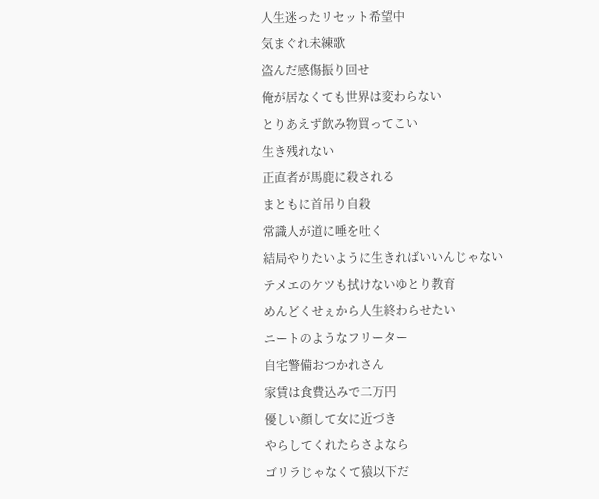人生迷ったリセット希望中
気まぐれ未練歌
盗んだ感傷振り回せ
俺が居なくても世界は変わらない
とりあえず飲み物買ってこい
生き残れない
正直者が馬鹿に殺される
まともに首吊り自殺
常識人が道に唾を吐く
結局やりたいように生きればいいんじゃない
テメエのケツも拭けないゆとり教育
めんどくせぇから人生終わらせたい
ニートのようなフリーター
自宅警備おつかれさん
家賃は食費込みで二万円
優しい顔して女に近づき
やらしてくれたらさよなら
ゴリラじゃなくて猿以下だ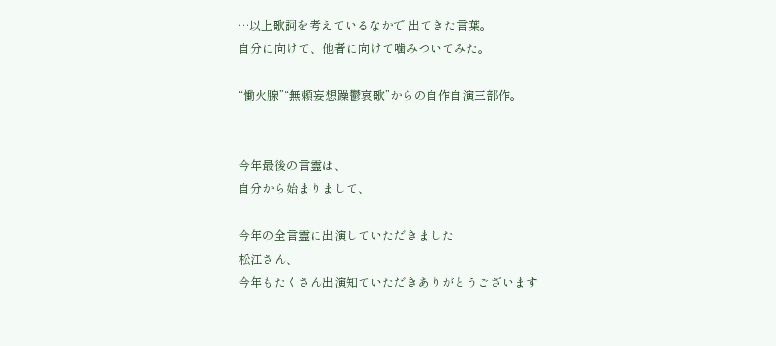…以上歌詞を考えているなかで 出てきた言葉。
自分に向けて、他者に向けて噛みついてみた。

“慟火腺”“無頼妄想躁鬱哀歌”からの自作自演三部作。


今年最後の言霊は、
自分から始まりまして、

今年の全言霊に出演していただきました
松江さん、
今年もたくさん出演知ていただきありがとうございます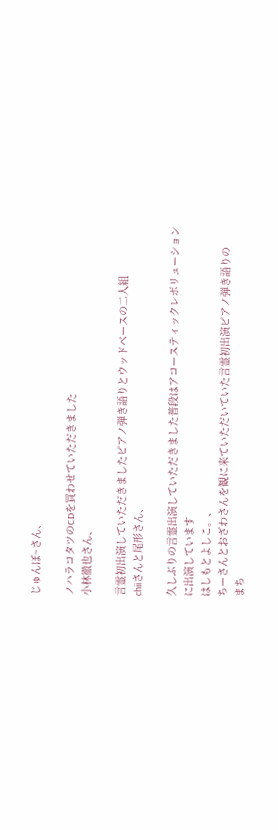じゅんぼ~さん、

ノハラコタツのCDを買わせていただきました
小林徹也さん、

言霊初出演していただきましたピアノ弾き語りとウッドベースの二人組
chiiさんと尾形さん、

久しぶりの言霊出演していただきました普段はアコースティックレボリューションに出演しています
はしもとよしこ。、
ちーさんとおざわさんを観に来ていただいていた言霊初出演ピアノ弾き語りの
まち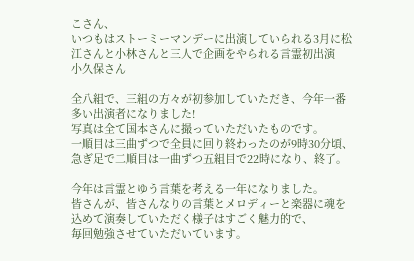こさん、
いつもはストーミーマンデーに出演していられる3月に松江さんと小林さんと三人で企画をやられる言霊初出演
小久保さん

全八組で、三組の方々が初参加していただき、今年一番多い出演者になりました!
写真は全て国本さんに撮っていただいたものです。
一順目は三曲ずつで全員に回り終わったのが9時30分頃、
急ぎ足で二順目は一曲ずつ五組目で22時になり、終了。

今年は言霊とゆう言葉を考える一年になりました。
皆さんが、皆さんなりの言葉とメロディーと楽器に魂を込めて演奏していただく様子はすごく魅力的で、
毎回勉強させていただいています。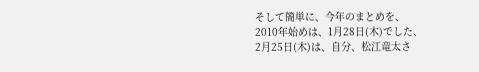そして簡単に、今年のまとめを、
2010年始めは、1月28日(木)でした、
2月25日(木)は、自分、松江竜太さ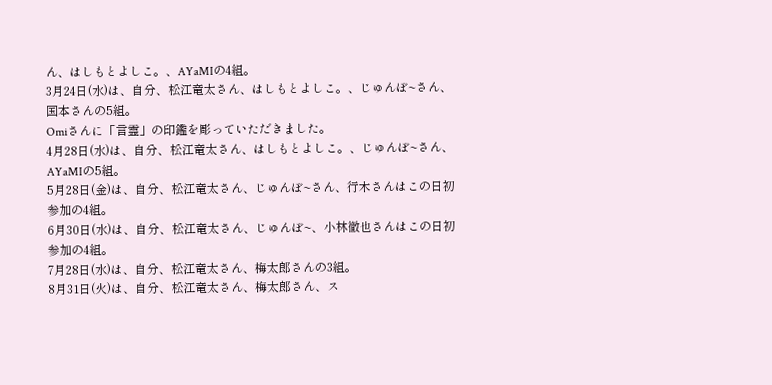ん、はしもとよしこ。、AYaMIの4組。
3月24日(水)は、自分、松江竜太さん、はしもとよしこ。、じゅんぼ~さん、国本さんの5組。
Omiさんに「言霊」の印鑑を彫っていただきました。
4月28日(水)は、自分、松江竜太さん、はしもとよしこ。、じゅんぼ~さん、AYaMIの5組。
5月28日(金)は、自分、松江竜太さん、じゅんぼ~さん、行木さんはこの日初参加の4組。
6月30日(水)は、自分、松江竜太さん、じゅんぼ~、小林徹也さんはこの日初参加の4組。
7月28日(水)は、自分、松江竜太さん、梅太郎さんの3組。
8月31日(火)は、自分、松江竜太さん、梅太郎さん、ス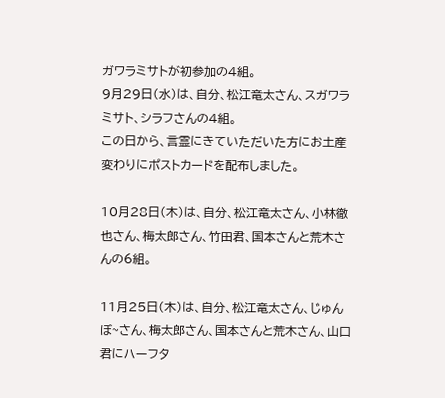ガワラミサトが初参加の4組。
9月29日(水)は、自分、松江竜太さん、スガワラミサト、シラフさんの4組。
この日から、言霊にきていただいた方にお土産変わりにポストカードを配布しました。

10月28日(木)は、自分、松江竜太さん、小林徹也さん、梅太郎さん、竹田君、国本さんと荒木さんの6組。

11月25日(木)は、自分、松江竜太さん、じゅんぼ~さん、梅太郎さん、国本さんと荒木さん、山口君にハーフタ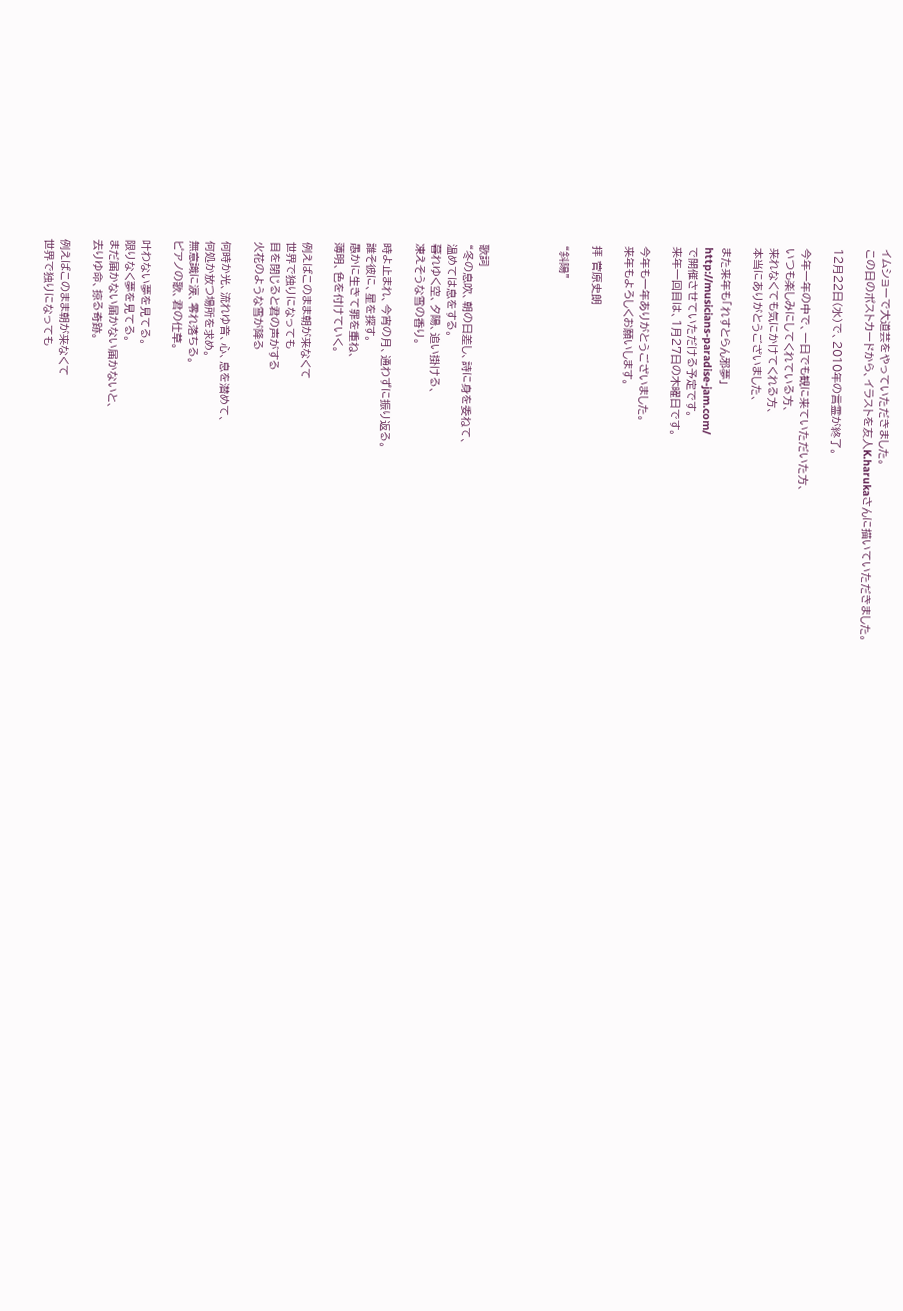イムショーで大道芸をやっていただきました。
この日のポストカードから、イラストを友人K.harukaさんに描いていただきました。

12月22日(水)で、2010年の言霊が終了。

今年一年の中で、一日でも観に来ていただいた方、
いつも楽しみにしてくれている方、
来れなくても気にかけてくれる方、
本当にありがとうございました、

また来年も「れすとらん邪夢」
http://musicians-paradise-jam.com/
で開催させていただける予定です。
来年一回目は、1月27日の木曜日です。

今年も一年ありがとうございました。
来年もよろしくお願いします。

拝 菅原史朗

“斜陽”




歌詞
“冬の息吹、朝の日差し、詩に身を委ねて、
温めては息をする。
暮れゆく空、夕陽、追い掛ける、
凍えそうな雪の香り。

時よ止まれ、今宵の月、通わずに振り返る。
誰そ彼に、星を探す。
愚かに生きて罪を重ね、
薄明、色を付けていく。

例えばこのまま朝が来なくて
世界で独りになっても
目を閉じると君の声がする
火花のような雪が降る

何時か光、流れゆ音、心、息を潜めて、
何処か放つ場所を求め。
無意識に涙、零れ落ちる。
ピアノの歌、君の仕草。

叶わない夢を見てる。
限りなく夢を見てる。
まだ届かない届かない届かないと、
去りゆ命、掠る奇跡。

例えばこのまま朝が来なくて
世界で独りになっても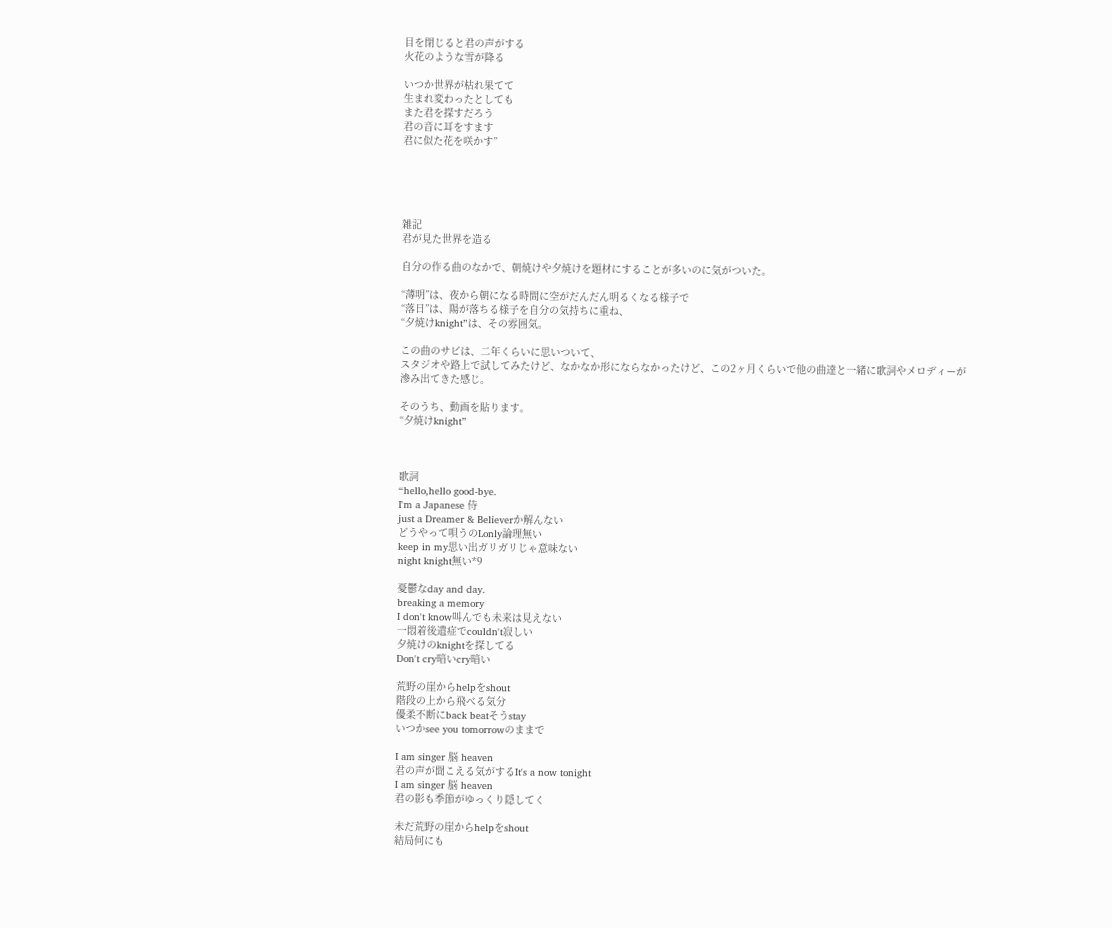目を閉じると君の声がする
火花のような雪が降る

いつか世界が枯れ果てて
生まれ変わったとしても
また君を探すだろう
君の音に耳をすます
君に似た花を咲かす”





雑記
君が見た世界を造る

自分の作る曲のなかで、朝焼けや夕焼けを題材にすることが多いのに気がついた。

“薄明”は、夜から朝になる時間に空がだんだん明るくなる様子で
“落日”は、陽が落ちる様子を自分の気持ちに重ね、
“夕焼けknight”は、その雰囲気。

この曲のサビは、二年くらいに思いついて、
スタジオや路上で試してみたけど、なかなか形にならなかったけど、この2ヶ月くらいで他の曲達と一緒に歌詞やメロディーが滲み出てきた感じ。

そのうち、動画を貼ります。
“夕焼けknight”



歌詞
“hello,hello good-bye.
I'm a Japanese 侍
just a Dreamer & Believerか解んない
どうやって唄うのLonly論理無い
keep in my思い出ガリガリじゃ意味ない
night knight無い*9

憂鬱なday and day.
breaking a memory
I don't know叫んでも未来は見えない
一悶着後遺症でcouldn't寂しい
夕焼けのknightを探してる
Don't cry暗いcry暗い

荒野の崖からhelpをshout
階段の上から飛べる気分
優柔不断にback beatそうstay
いつかsee you tomorrowのままで

I am singer 脳 heaven
君の声が聞こえる気がするIt's a now tonight
I am singer 脳 heaven
君の影も季節がゆっくり隠してく

未だ荒野の崖からhelpをshout
結局何にも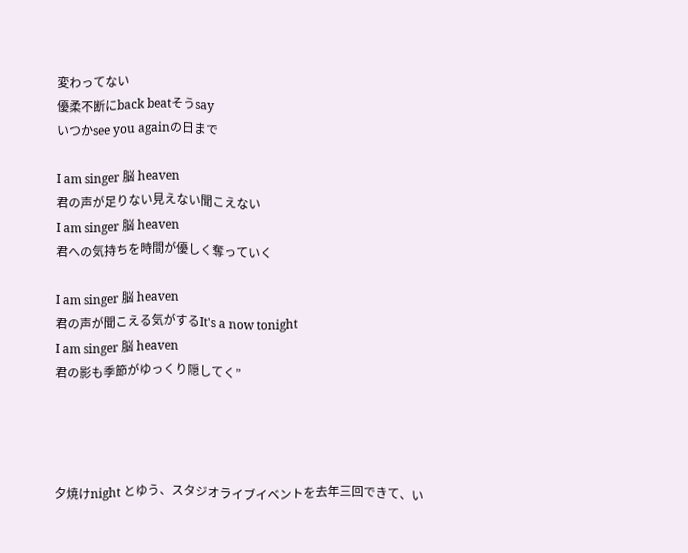変わってない
優柔不断にback beatそうsay
いつかsee you againの日まで

I am singer 脳 heaven
君の声が足りない見えない聞こえない
I am singer 脳 heaven
君への気持ちを時間が優しく奪っていく

I am singer 脳 heaven
君の声が聞こえる気がするIt's a now tonight
I am singer 脳 heaven
君の影も季節がゆっくり隠してく”




夕焼けnight とゆう、スタジオライブイベントを去年三回できて、い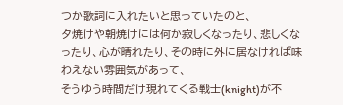つか歌詞に入れたいと思っていたのと、
夕焼けや朝焼けには何か寂しくなったり、悲しくなったり、心が晴れたり、その時に外に居なければ味わえない雰囲気があって、
そうゆう時間だけ現れてくる戦士(knight)が不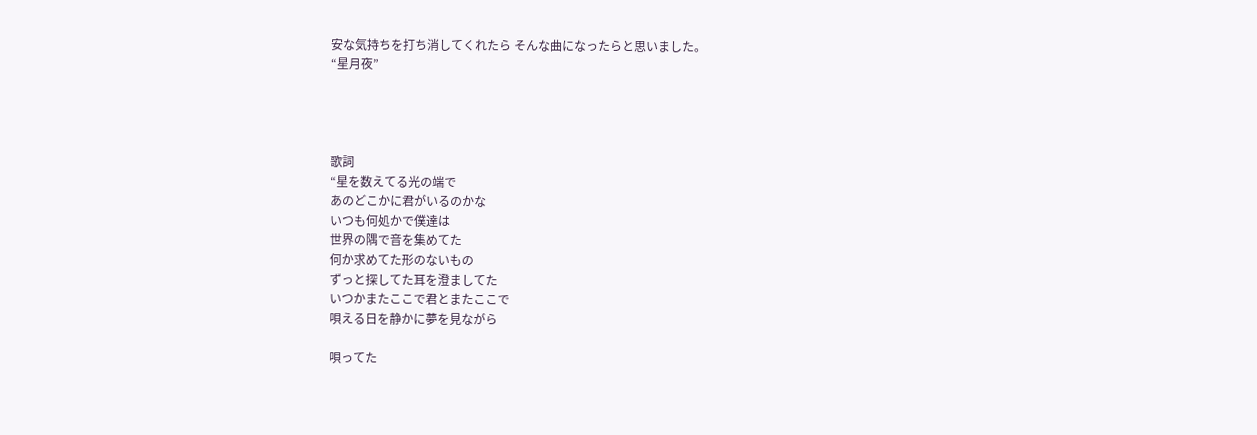安な気持ちを打ち消してくれたら そんな曲になったらと思いました。
“星月夜”




歌詞
“星を数えてる光の端で
あのどこかに君がいるのかな
いつも何処かで僕達は
世界の隅で音を集めてた
何か求めてた形のないもの
ずっと探してた耳を澄ましてた
いつかまたここで君とまたここで
唄える日を静かに夢を見ながら

唄ってた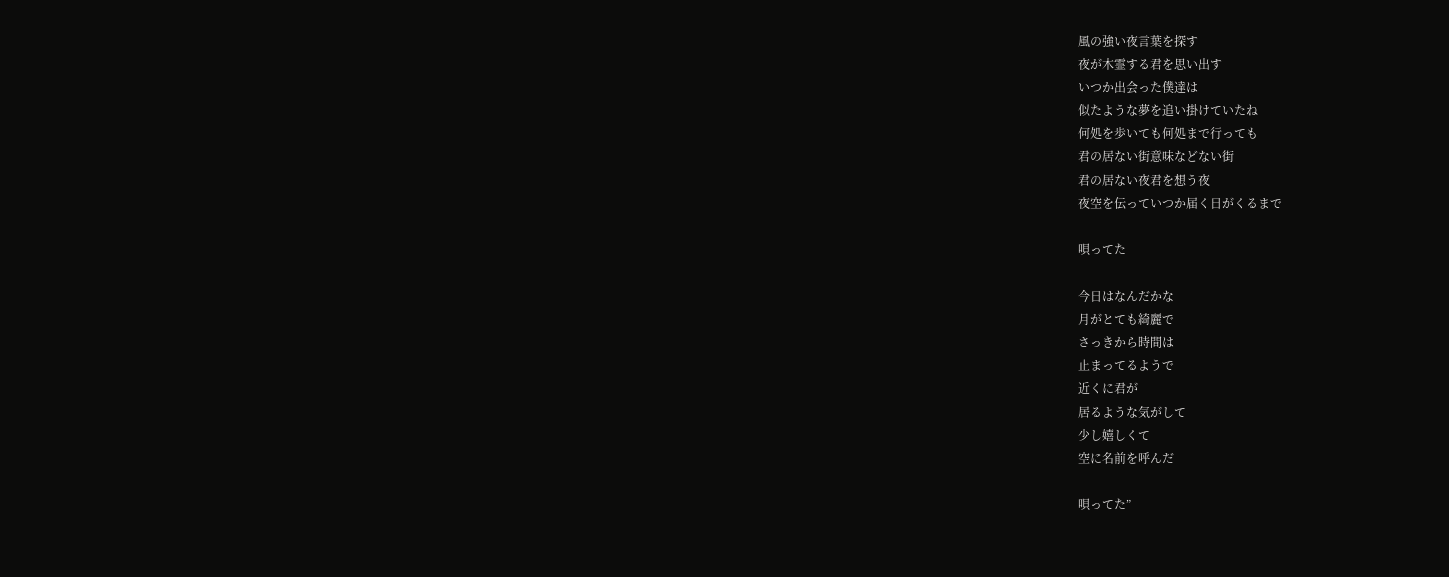風の強い夜言葉を探す
夜が木霊する君を思い出す
いつか出会った僕達は
似たような夢を追い掛けていたね
何処を歩いても何処まで行っても
君の居ない街意味などない街
君の居ない夜君を想う夜
夜空を伝っていつか届く日がくるまで

唄ってた

今日はなんだかな
月がとても綺麗で
さっきから時間は
止まってるようで
近くに君が
居るような気がして
少し嬉しくて
空に名前を呼んだ

唄ってた”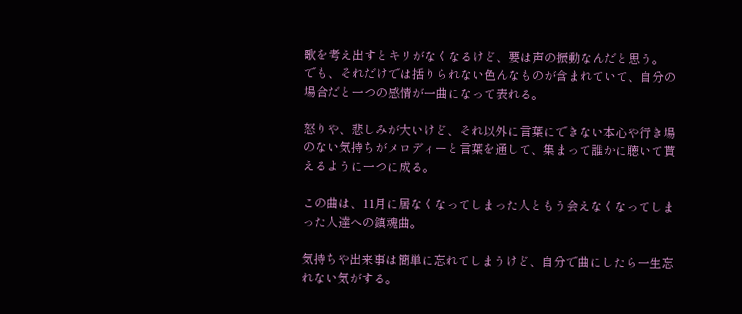歌を考え出すとキリがなくなるけど、要は声の振動なんだと思う。
でも、それだけでは括りられない色んなものが含まれていて、自分の場合だと一つの感情が一曲になって表れる。

怒りや、悲しみが大いけど、それ以外に言葉にできない本心や行き場のない気持ちがメロディーと言葉を通して、集まって誰かに聴いて貰えるように一つに成る。

この曲は、11月に居なくなってしまった人ともう会えなくなってしまった人達への鎮魂曲。

気持ちや出来事は簡単に忘れてしまうけど、自分で曲にしたら一生忘れない気がする。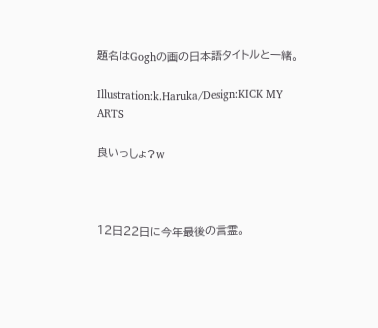題名はGoghの画の日本語タイトルと一緒。

Illustration:k.Haruka/Design:KICK MY ARTS

良いっしょ?w



12日22日に今年最後の言霊。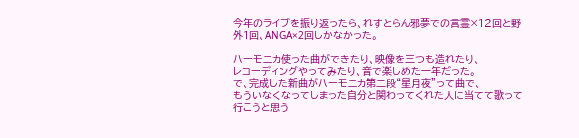今年のライブを振り返ったら、れすとらん邪夢での言霊×12回と野外1回、ANGA×2回しかなかった。

ハーモニカ使った曲ができたり、映像を三つも造れたり、
レコーディングやってみたり、音で楽しめた一年だった。
で、完成した新曲がハーモニカ第二段“星月夜”って曲で、
もういなくなってしまった自分と関わってくれた人に当てて歌って行こうと思う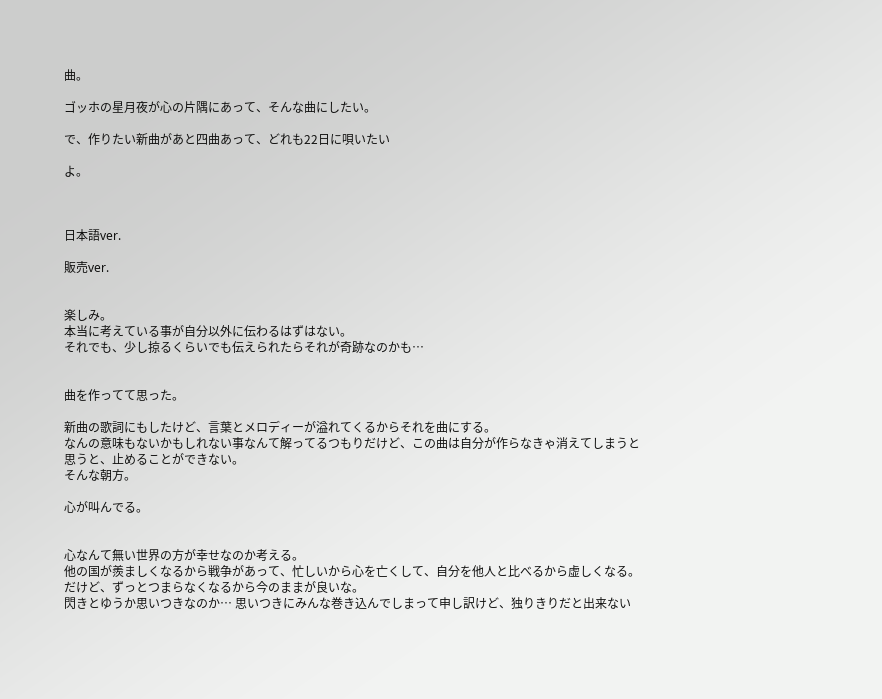曲。

ゴッホの星月夜が心の片隅にあって、そんな曲にしたい。

で、作りたい新曲があと四曲あって、どれも22日に唄いたい

よ。



日本語ver.

販売ver.


楽しみ。
本当に考えている事が自分以外に伝わるはずはない。
それでも、少し掠るくらいでも伝えられたらそれが奇跡なのかも…


曲を作ってて思った。

新曲の歌詞にもしたけど、言葉とメロディーが溢れてくるからそれを曲にする。
なんの意味もないかもしれない事なんて解ってるつもりだけど、この曲は自分が作らなきゃ消えてしまうと思うと、止めることができない。
そんな朝方。

心が叫んでる。


心なんて無い世界の方が幸せなのか考える。
他の国が羨ましくなるから戦争があって、忙しいから心を亡くして、自分を他人と比べるから虚しくなる。
だけど、ずっとつまらなくなるから今のままが良いな。
閃きとゆうか思いつきなのか… 思いつきにみんな巻き込んでしまって申し訳けど、独りきりだと出来ない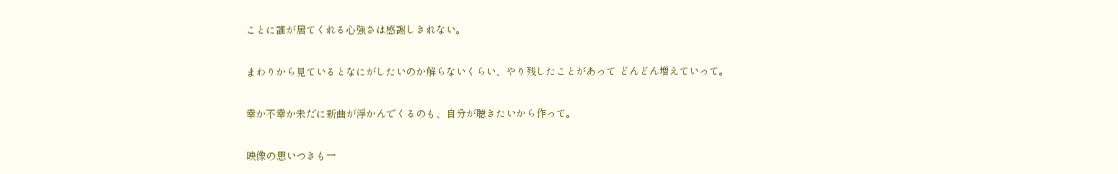ことに誰が居てくれる心強さは感謝しきれない。

まわりから見ているとなにがしたいのか解らないくらい、やり残したことがあって どんどん増えていって。

幸か不幸か未だに新曲が浮かんでくるのも、自分が聴きたいから作って。

映像の思いつきも一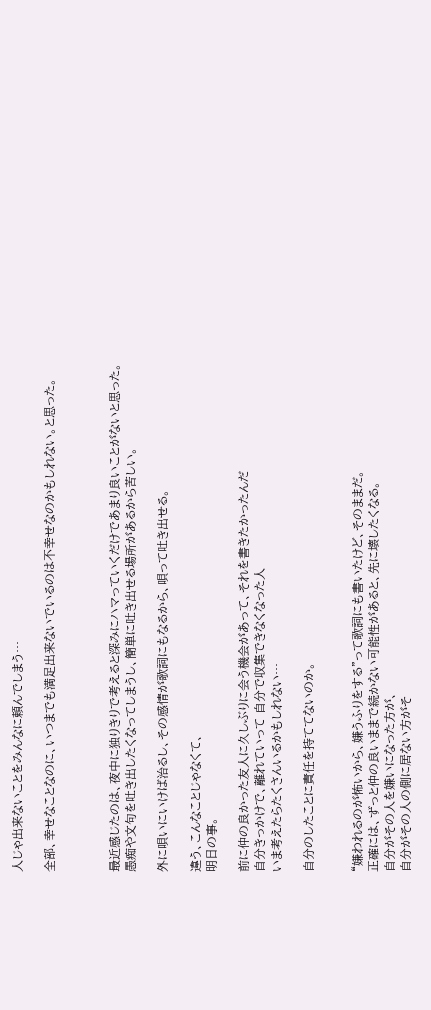人じゃ出来ないことをみんなに頼んでしまう…

全部、幸せなことなのに、いつまでも満足出来ないでいるのは不幸せなのかもしれない。と思った。



最近感じたのは、夜中に独りきりで考えると深みにハマっていくだけであまり良いことがないと思った。
愚痴や文句を吐き出したくなってしまうし、簡単に吐き出せる場所があるから苦しい。

外に唄いにいけば治るし、その感情が歌詞にもなるから、唄って吐き出せる。

違う、こんなことじゃなくて、
明日の事。

前に仲の良かった友人に久しぶりに会う機会があって、それを書きたかったんだ
自分きっかけで、離れていって 自分で収集できなくなった人
いま考えたらたくさんいるかもしれない…

自分のしたことに責任を持ててないのか。


“嫌われるのが怖いから、嫌うふりをする”って歌詞にも書いたけど、そのままだ。
正確には、ずっと仲の良いままで続かない可能性があると、先に壊したくなる。
自分がその人を嫌いになった方が、
自分がその人の側に居ない方がそ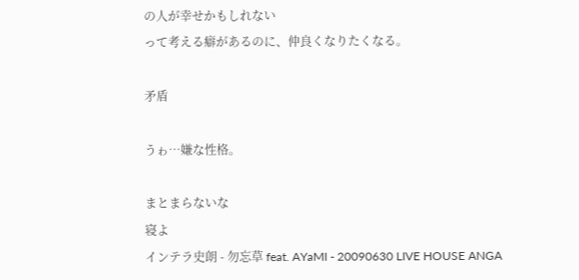の人が幸せかもしれない
って考える癖があるのに、仲良くなりたくなる。

矛盾

うゎ…嫌な性格。

まとまらないな
寝よ
インテラ史朗 - 勿忘草 feat. AYaMI - 20090630 LIVE HOUSE ANGA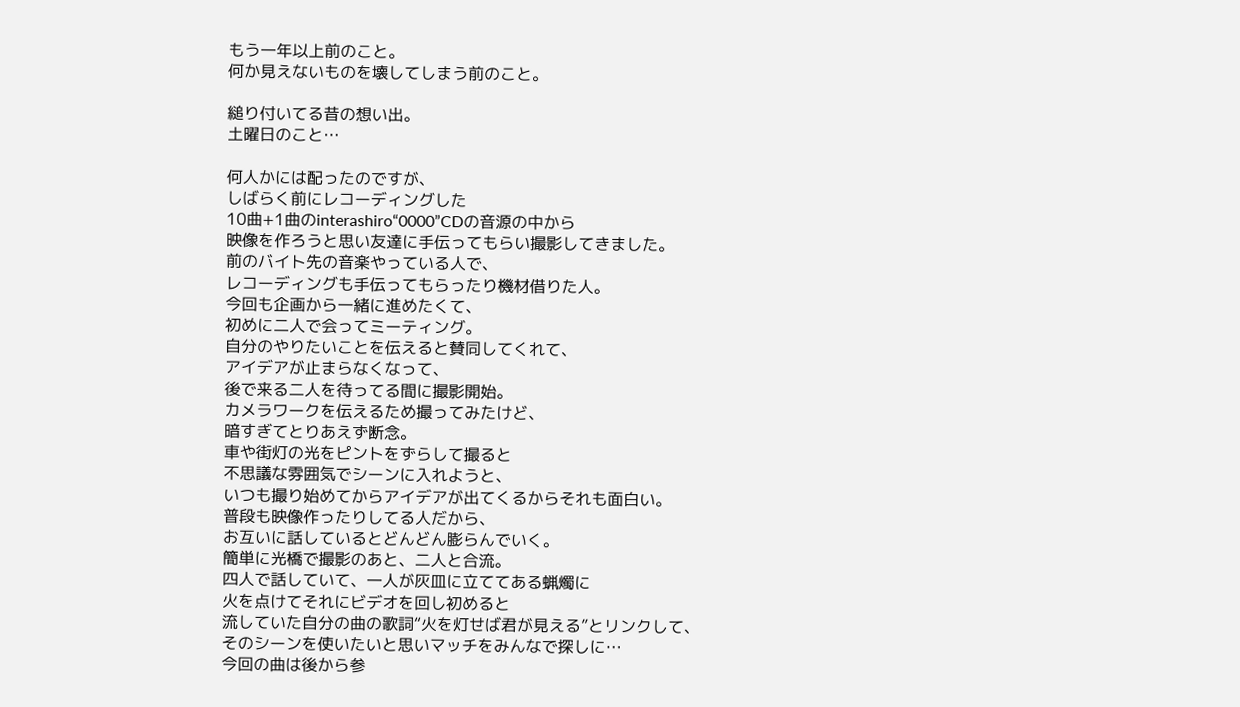もう一年以上前のこと。
何か見えないものを壊してしまう前のこと。

縋り付いてる昔の想い出。
土曜日のこと…

何人かには配ったのですが、
しばらく前にレコーディングした
10曲+1曲のinterashiro“0000”CDの音源の中から
映像を作ろうと思い友達に手伝ってもらい撮影してきました。
前のバイト先の音楽やっている人で、
レコーディングも手伝ってもらったり機材借りた人。
今回も企画から一緒に進めたくて、
初めに二人で会ってミーティング。
自分のやりたいことを伝えると賛同してくれて、
アイデアが止まらなくなって、
後で来る二人を待ってる間に撮影開始。
カメラワークを伝えるため撮ってみたけど、
暗すぎてとりあえず断念。
車や街灯の光をピントをずらして撮ると
不思議な雰囲気でシーンに入れようと、
いつも撮り始めてからアイデアが出てくるからそれも面白い。
普段も映像作ったりしてる人だから、
お互いに話しているとどんどん膨らんでいく。
簡単に光橋で撮影のあと、二人と合流。
四人で話していて、一人が灰皿に立ててある蝋燭に
火を点けてそれにビデオを回し初めると
流していた自分の曲の歌詞“火を灯せば君が見える”とリンクして、
そのシーンを使いたいと思いマッチをみんなで探しに…
今回の曲は後から参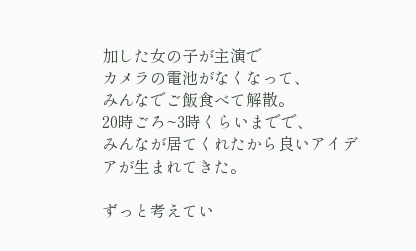加した女の子が主演で
カメラの電池がなくなって、
みんなでご飯食べて解散。
20時ごろ~3時くらいまでで、
みんなが居てくれたから良いアイデアが生まれてきた。

ずっと考えてい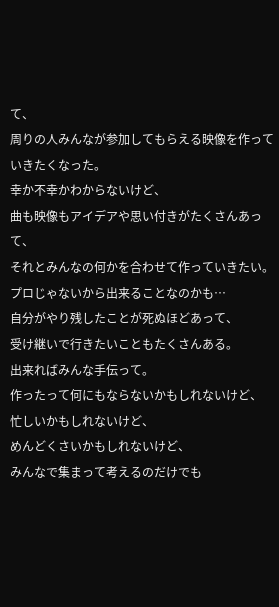て、
周りの人みんなが参加してもらえる映像を作っていきたくなった。
幸か不幸かわからないけど、
曲も映像もアイデアや思い付きがたくさんあって、
それとみんなの何かを合わせて作っていきたい。
プロじゃないから出来ることなのかも…
自分がやり残したことが死ぬほどあって、
受け継いで行きたいこともたくさんある。
出来ればみんな手伝って。
作ったって何にもならないかもしれないけど、
忙しいかもしれないけど、
めんどくさいかもしれないけど、
みんなで集まって考えるのだけでも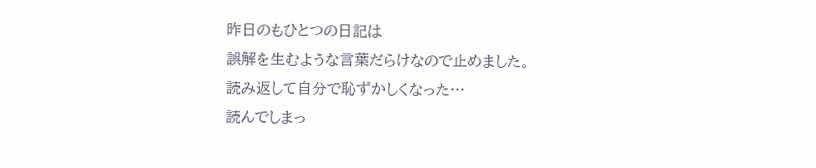昨日のもひとつの日記は
誤解を生むような言葉だらけなので止めました。
読み返して自分で恥ずかしくなった…
読んでしまっ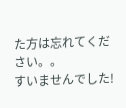た方は忘れてください。。
すいませんでした!